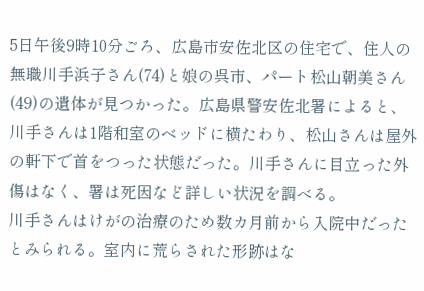5日午後9時10分ごろ、広島市安佐北区の住宅で、住人の無職川手浜子さん(74)と娘の呉市、パート松山朝美さん(49)の遺体が見つかった。広島県警安佐北署によると、川手さんは1階和室のベッドに横たわり、松山さんは屋外の軒下で首をつった状態だった。川手さんに目立った外傷はなく、署は死因など詳しい状況を調べる。
川手さんはけがの治療のため数カ月前から入院中だったとみられる。室内に荒らされた形跡はな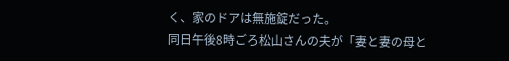く、家のドアは無施錠だった。
同日午後8時ごろ松山さんの夫が「妻と妻の母と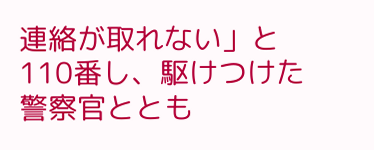連絡が取れない」と110番し、駆けつけた警察官ととも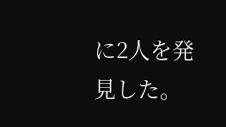に2人を発見した。